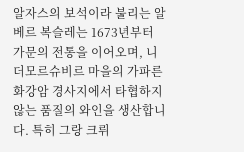알자스의 보석이라 불리는 알베르 복슬레는 1673년부터 가문의 전통을 이어오며, 니더모르슈비르 마을의 가파른 화강암 경사지에서 타협하지 않는 품질의 와인을 생산합니다. 특히 그랑 크뤼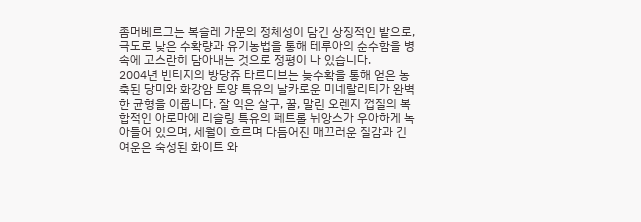좀머베르그는 복슬레 가문의 정체성이 담긴 상징적인 밭으로, 극도로 낮은 수확량과 유기농법을 통해 테루아의 순수함을 병 속에 고스란히 담아내는 것으로 정평이 나 있습니다.
2004년 빈티지의 방당쥬 타르디브는 늦수확을 통해 얻은 농축된 당미와 화강암 토양 특유의 날카로운 미네랄리티가 완벽한 균형을 이룹니다. 잘 익은 살구, 꿀, 말린 오렌지 껍질의 복합적인 아로마에 리슬링 특유의 페트롤 뉘앙스가 우아하게 녹아들어 있으며, 세월이 흐르며 다듬어진 매끄러운 질감과 긴 여운은 숙성된 화이트 와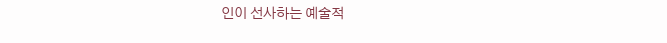인이 선사하는 예술적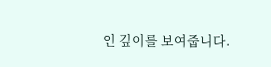인 깊이를 보여줍니다.